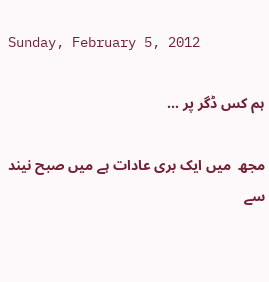Sunday, February 5, 2012

ہم کس ڈگر پر ...

مجھ  میں ایک بری عادات ہے میں صبح نیند سے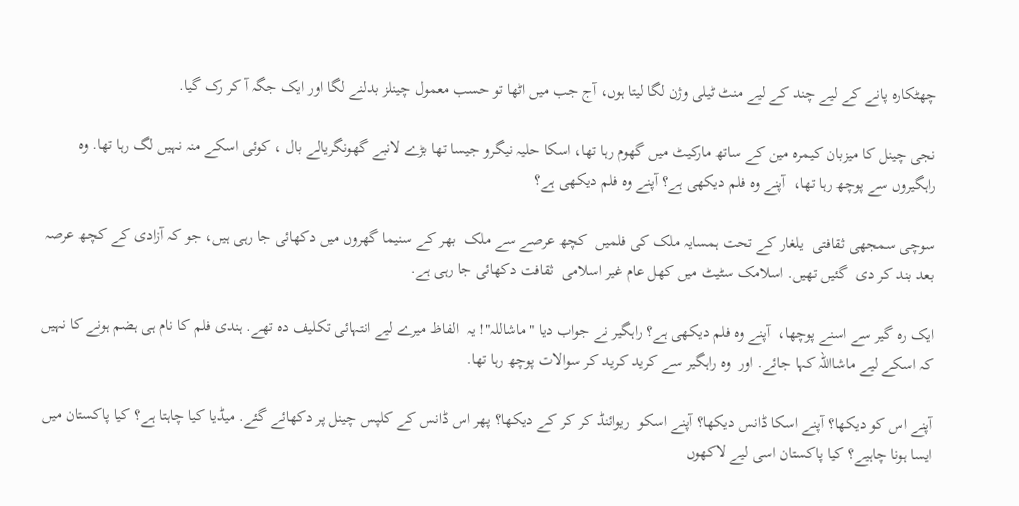چھٹکارہ پانے کے لیے چند کے لیے منٹ ٹیلی وژن لگا لیتا ہوں، آج جب میں اٹھا تو حسب معمول چینلز بدلنے لگا اور ایک جگہ آ کر رک گیا.

نجی چینل کا میزبان کیمرہ مین کے ساتھ مارکیٹ میں گھوم رہا تھا، اسکا حلیہ نیگرو جیسا تھا بڑے لانبے گھونگریالے بال ، کوئی اسکے منہ نہیں لگ رہا تھا. وہ راہگیروں سے پوچھ رہا تھا،  آپنے وہ فلم دیکھی ہے؟ آپنے وہ فلم دیکھی ہے؟

سوچی سمجھی ثقافتی  یلغار کے تحت ہمسایہ ملک کی فلمیں  کچھ عرصے سے ملک  بھر کے سنیما گھروں میں دکھائی جا رہی ہیں، جو کہ آزادی کے کچھ عرصہ بعد بند کر دی  گئیں تھیں. اسلامک سٹیٹ میں کھل عام غیر اسلامی  ثقافت دکھائی جا رہی ہے.

ایک رہ گیر سے اسنے پوچھا،  آپنے وہ فلم دیکھی ہے؟ راہگیر نے جواب دیا "ماشاللہ"! یہ  الفاظ میرے لیے انتہائی تکلیف دہ تھے. ہندی فلم کا نام ہی ہضم ہونے کا نہیں کہ اسکے لیے ماشااللہ کہا جائے. اور  وہ راہگیر سے کرید کرید کر سوالات پوچھ رہا تھا.

آپنے اس کو دیکھا؟ آپنے اسکا ڈانس دیکھا؟ آپنے اسکو  ریوائنڈ کر کر کے دیکھا؟ پھر اس ڈانس کے کلپس چینل پر دکھائے گئے. میڈیا کیا چاہتا ہے؟ کیا پاکستان میں ایسا ہونا چاہیے؟ کیا پاکستان اسی لیے لاکھوں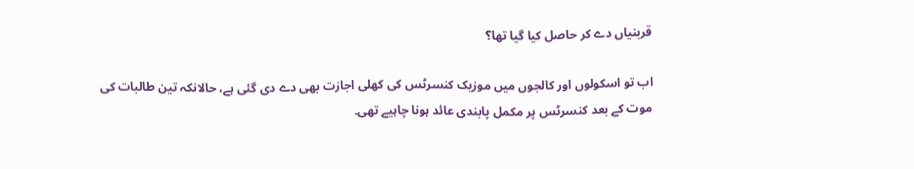قربنیاں دے کر حاصل کیا گیا تھا؟

اب تو اسکولوں اور کالجوں میں موزیک کنسرٹس کی کھلی اجازت بھی دے دی گئی ہے، حالانکہ تین طالبات کی موت کے بعد کنسرٹس پر مکمل پابندی عائد ہونا چاہیے تھی.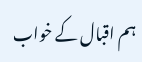ہم اقبال کے خواب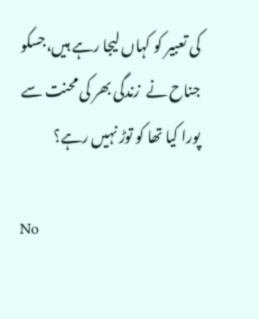کی تعبیر کو کہاں لیجا رہے ہیں،جسکو جناح نے  زندگی بھر کی محنت سے پورا کیا تھا کو توڑ نہیں رہے؟

No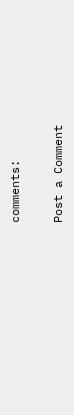comments:

Post a Comment